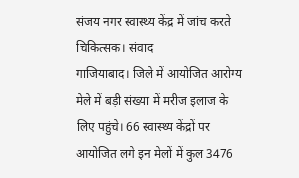संजय नगर स्वास्थ्य केंद्र में जांच करते चिकित्सक। संवाद
गाजियाबाद। जिले में आयोजित आरोग्य मेले में बड़ी संख्या में मरीज इलाज के लिए पहुंचे। 66 स्वास्थ्य केंद्रों पर आयोजित लगे इन मेलों में कुल 3476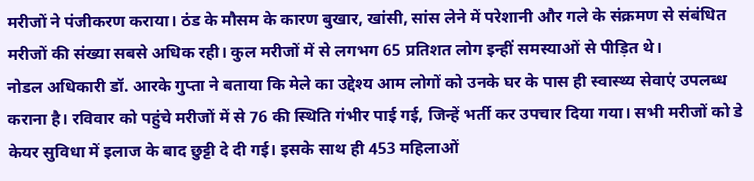मरीजों ने पंजीकरण कराया। ठंड के मौसम के कारण बुखार, खांसी, सांस लेने में परेशानी और गले के संक्रमण से संबंधित मरीजों की संख्या सबसे अधिक रही। कुल मरीजों में से लगभग 65 प्रतिशत लोग इन्हीं समस्याओं से पीड़ित थे।
नोडल अधिकारी डॉ. आरके गुप्ता ने बताया कि मेले का उद्देश्य आम लोगों को उनके घर के पास ही स्वास्थ्य सेवाएं उपलब्ध कराना है। रविवार को पहुंचे मरीजों में से 76 की स्थिति गंभीर पाई गई, जिन्हें भर्ती कर उपचार दिया गया। सभी मरीजों को डे केयर सुविधा में इलाज के बाद छुट्टी दे दी गई। इसके साथ ही 453 महिलाओं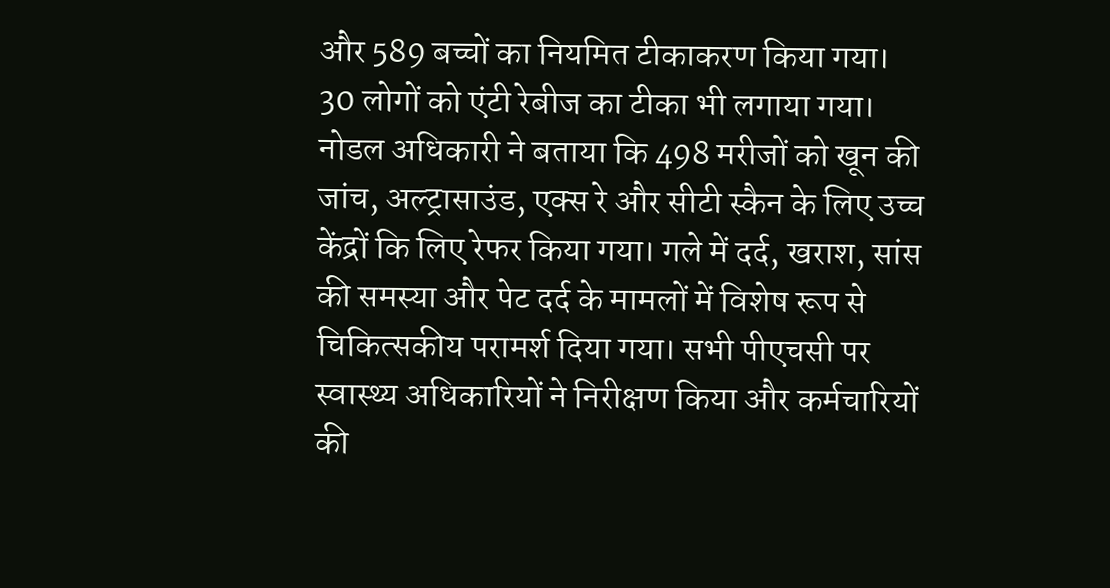और 589 बच्चों का नियमित टीकाकरण किया गया। 30 लोगों को एंटी रेबीज का टीका भी लगाया गया। नोडल अधिकारी ने बताया कि 498 मरीजों को खून की जांच, अल्ट्रासाउंड, एक्स रे और सीटी स्कैन के लिए उच्च केंद्रों कि लिए रेफर किया गया। गले में दर्द, खराश, सांस की समस्या और पेट दर्द के मामलों में विशेष रूप से चिकित्सकीय परामर्श दिया गया। सभी पीएचसी पर स्वास्थ्य अधिकारियों ने निरीक्षण किया और कर्मचारियों की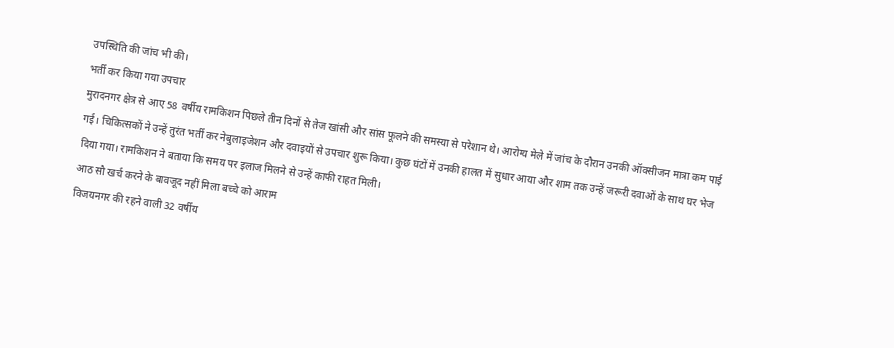उपस्थिति की जांच भी की।
भर्ती कर किया गया उपचार
मुरादनगर क्षेत्र से आए 58 वर्षीय रामकिशन पिछले तीन दिनों से तेज खांसी और सांस फूलने की समस्या से परेशान थे। आरोग्य मेले में जांच के दौरान उनकी ऑक्सीजन मात्रा कम पाई गई। चिकित्सकों ने उन्हें तुरंत भर्ती कर नेबुलाइजेशन और दवाइयों से उपचार शुरू किया। कुछ घंटों में उनकी हालत में सुधार आया और शाम तक उन्हें जरूरी दवाओं के साथ घर भेज दिया गया। रामकिशन ने बताया कि समय पर इलाज मिलने से उन्हें काफी राहत मिली।
आठ सौ खर्च करने के बावजूद नहीं मिला बच्चे को आराम
विजयनगर की रहने वाली 32 वर्षीय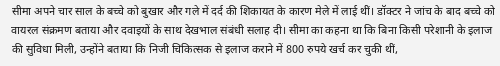सीमा अपने चार साल के बच्चे को बुखार और गले में दर्द की शिकायत के कारण मेले में लाई थीं। डॉक्टर ने जांच के बाद बच्चे को वायरल संक्रमण बताया और दवाइयों के साथ देखभाल संबंधी सलाह दी। सीमा का कहना था कि बिना किसी परेशानी के इलाज की सुविधा मिली, उन्होंने बताया कि निजी चिकित्सक से इलाज कराने में 800 रुपये खर्च कर चुकी थीं,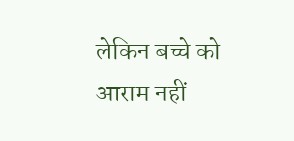लेकिन बच्चे को आराम नहीं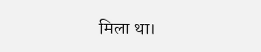मिला था।